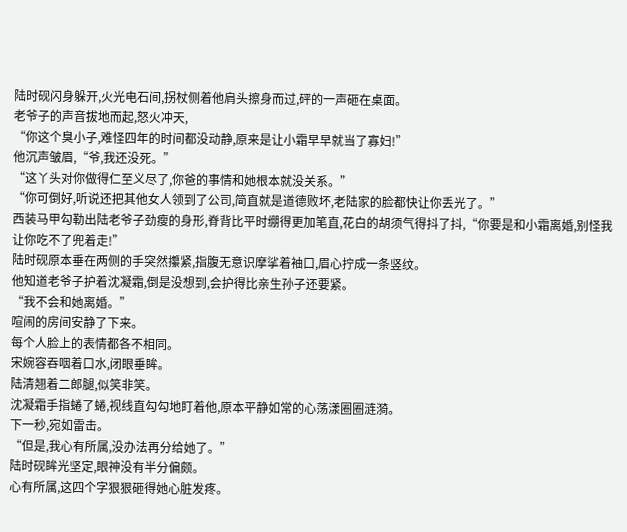陆时砚闪身躲开,火光电石间,拐杖侧着他肩头擦身而过,砰的一声砸在桌面。
老爷子的声音拔地而起,怒火冲天,
“你这个臭小子,难怪四年的时间都没动静,原来是让小霜早早就当了寡妇!”
他沉声皱眉,“爷,我还没死。”
“这丫头对你做得仁至义尽了,你爸的事情和她根本就没关系。”
“你可倒好,听说还把其他女人领到了公司,简直就是道德败坏,老陆家的脸都快让你丢光了。”
西装马甲勾勒出陆老爷子劲瘦的身形,脊背比平时绷得更加笔直,花白的胡须气得抖了抖,“你要是和小霜离婚,别怪我让你吃不了兜着走!”
陆时砚原本垂在两侧的手突然攥紧,指腹无意识摩挲着袖口,眉心拧成一条竖纹。
他知道老爷子护着沈凝霜,倒是没想到,会护得比亲生孙子还要紧。
“我不会和她离婚。”
喧闹的房间安静了下来。
每个人脸上的表情都各不相同。
宋婉容吞咽着口水,闭眼垂眸。
陆清翘着二郎腿,似笑非笑。
沈凝霜手指蜷了蜷,视线直勾勾地盯着他,原本平静如常的心荡漾圈圈涟漪。
下一秒,宛如雷击。
“但是,我心有所属,没办法再分给她了。”
陆时砚眸光坚定,眼神没有半分偏颇。
心有所属,这四个字狠狠砸得她心脏发疼。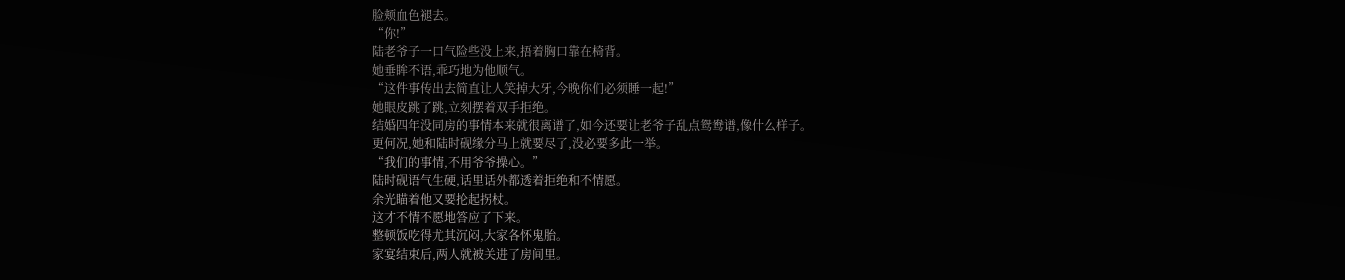脸颊血色褪去。
“你!”
陆老爷子一口气险些没上来,捂着胸口靠在椅背。
她垂眸不语,乖巧地为他顺气。
“这件事传出去简直让人笑掉大牙,今晚你们必须睡一起!”
她眼皮跳了跳,立刻摆着双手拒绝。
结婚四年没同房的事情本来就很离谱了,如今还要让老爷子乱点鸳鸯谱,像什么样子。
更何况,她和陆时砚缘分马上就要尽了,没必要多此一举。
“我们的事情,不用爷爷操心。”
陆时砚语气生硬,话里话外都透着拒绝和不情愿。
余光瞄着他又要抡起拐杖。
这才不情不愿地答应了下来。
整顿饭吃得尤其沉闷,大家各怀鬼胎。
家宴结束后,两人就被关进了房间里。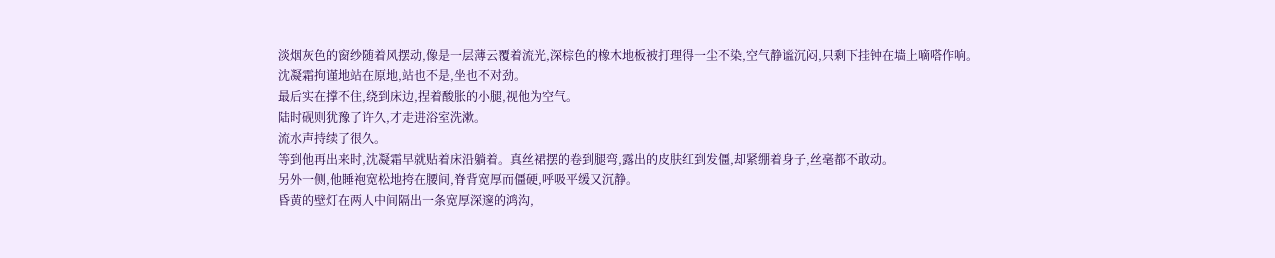淡烟灰色的窗纱随着风摆动,像是一层薄云覆着流光,深棕色的橡木地板被打理得一尘不染,空气静谧沉闷,只剩下挂钟在墙上嘀嗒作响。
沈凝霜拘谨地站在原地,站也不是,坐也不对劲。
最后实在撑不住,绕到床边,捏着酸胀的小腿,视他为空气。
陆时砚则犹豫了许久,才走进浴室洗漱。
流水声持续了很久。
等到他再出来时,沈凝霜早就贴着床沿躺着。真丝裙摆的卷到腿弯,露出的皮肤红到发僵,却紧绷着身子,丝毫都不敢动。
另外一侧,他睡袍宽松地挎在腰间,脊背宽厚而僵硬,呼吸平缓又沉静。
昏黄的壁灯在两人中间隔出一条宽厚深邃的鸿沟,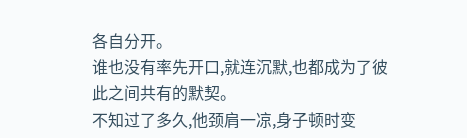各自分开。
谁也没有率先开口,就连沉默,也都成为了彼此之间共有的默契。
不知过了多久,他颈肩一凉,身子顿时变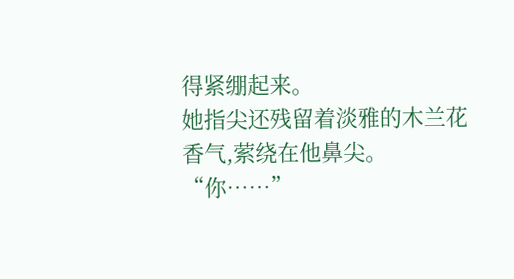得紧绷起来。
她指尖还残留着淡雅的木兰花香气,萦绕在他鼻尖。
“你……”